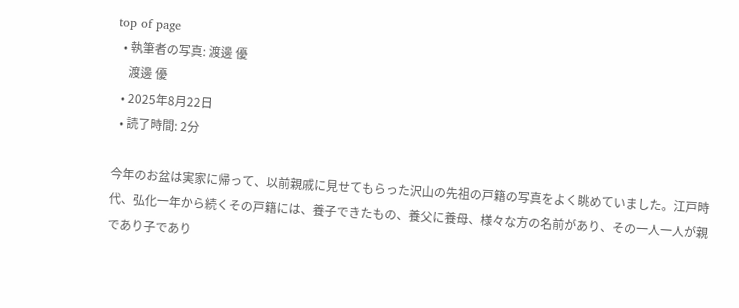top of page
  • 執筆者の写真: 渡邊 優
    渡邊 優
  • 2025年8月22日
  • 読了時間: 2分

今年のお盆は実家に帰って、以前親戚に見せてもらった沢山の先祖の戸籍の写真をよく眺めていました。江戸時代、弘化一年から続くその戸籍には、養子できたもの、養父に養母、様々な方の名前があり、その一人一人が親であり子であり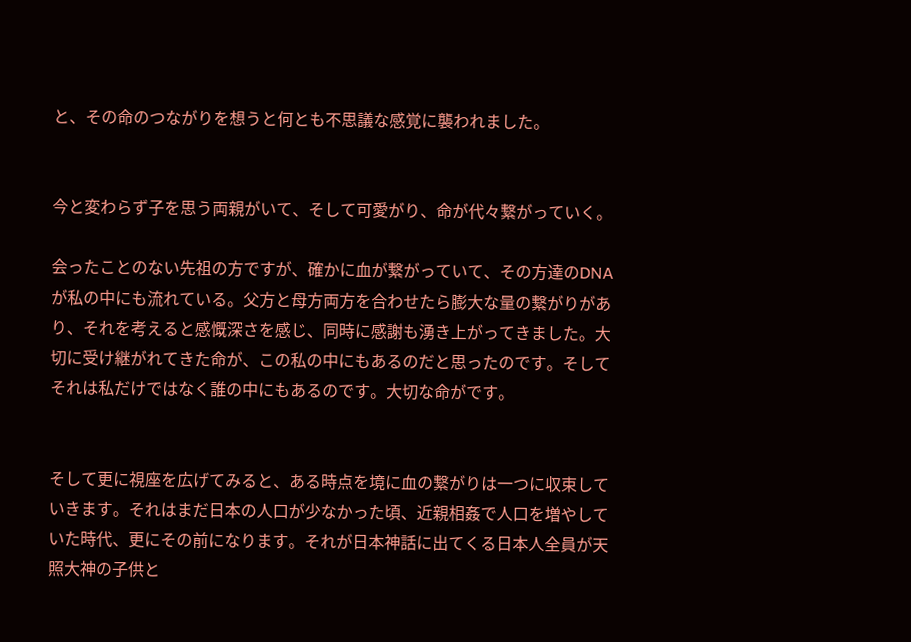と、その命のつながりを想うと何とも不思議な感覚に襲われました。


今と変わらず子を思う両親がいて、そして可愛がり、命が代々繋がっていく。

会ったことのない先祖の方ですが、確かに血が繋がっていて、その方達のDNAが私の中にも流れている。父方と母方両方を合わせたら膨大な量の繋がりがあり、それを考えると感慨深さを感じ、同時に感謝も湧き上がってきました。大切に受け継がれてきた命が、この私の中にもあるのだと思ったのです。そしてそれは私だけではなく誰の中にもあるのです。大切な命がです。


そして更に視座を広げてみると、ある時点を境に血の繋がりは一つに収束していきます。それはまだ日本の人口が少なかった頃、近親相姦で人口を増やしていた時代、更にその前になります。それが日本神話に出てくる日本人全員が天照大神の子供と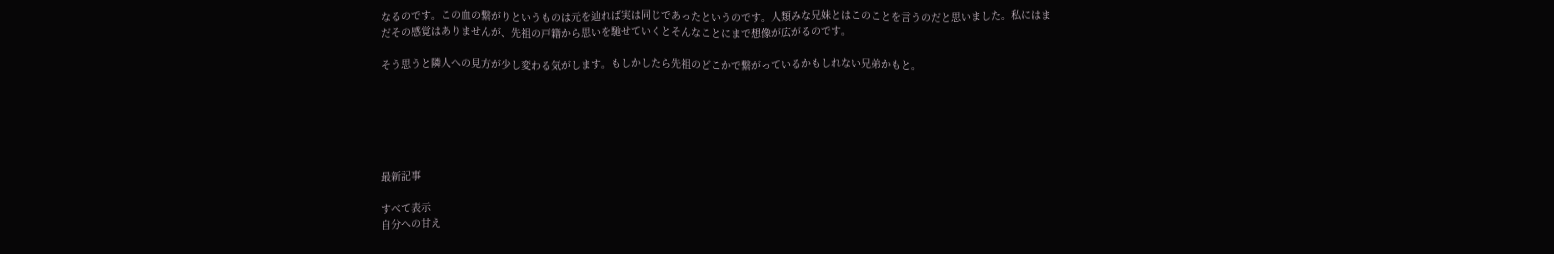なるのです。この血の繋がりというものは元を辿れば実は同じであったというのです。人類みな兄妹とはこのことを言うのだと思いました。私にはまだその感覚はありませんが、先祖の戸籍から思いを馳せていくとそんなことにまで想像が広がるのです。

そう思うと隣人への見方が少し変わる気がします。もしかしたら先祖のどこかで繋がっているかもしれない兄弟かもと。






最新記事

すべて表示
自分への甘え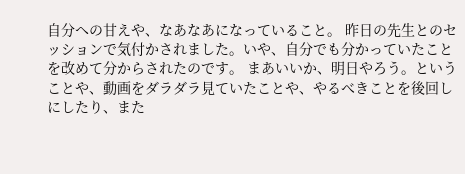自分への甘えや、なあなあになっていること。 昨日の先生とのセッションで気付かされました。いや、自分でも分かっていたことを改めて分からされたのです。 まあいいか、明日やろう。ということや、動画をダラダラ見ていたことや、やるべきことを後回しにしたり、また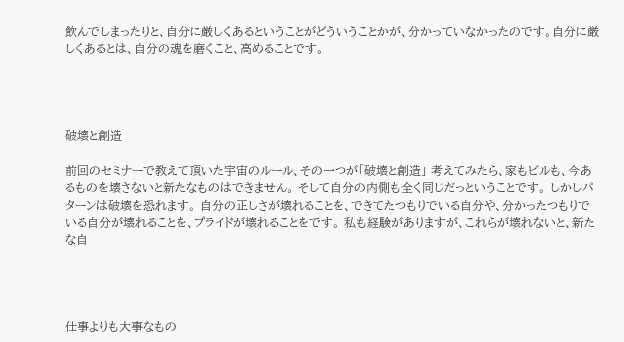飲んでしまったりと、自分に厳しくあるということがどういうことかが、分かっていなかったのです。自分に厳しくあるとは、自分の魂を磨くこと、高めることです。




破壊と創造

前回のセミナーで教えて頂いた宇宙のルール、その一つが「破壊と創造」 考えてみたら、家もビルも、今あるものを壊さないと新たなものはできません。 そして自分の内側も全く同じだっということです。 しかしパターンは破壊を恐れます。 自分の正しさが壊れることを、できてたつもりでいる自分や、分かったつもりでいる自分が壊れることを、プライドが壊れることをです。 私も経験がありますが、これらが壊れないと、新たな自




仕事よりも大事なもの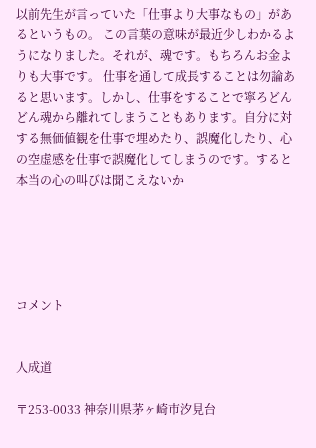以前先生が言っていた「仕事より大事なもの」があるというもの。 この言葉の意味が最近少しわかるようになりました。それが、魂です。もちろんお金よりも大事です。 仕事を通して成長することは勿論あると思います。しかし、仕事をすることで寧ろどんどん魂から離れてしまうこともあります。自分に対する無価値観を仕事で埋めたり、誤魔化したり、心の空虚感を仕事で誤魔化してしまうのです。すると本当の心の叫びは聞こえないか





コメント


人成道

〒253-0033 神奈川県茅ヶ崎市汐見台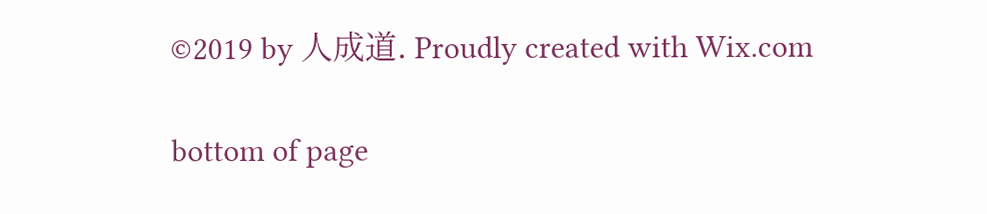©2019 by 人成道. Proudly created with Wix.com

bottom of page